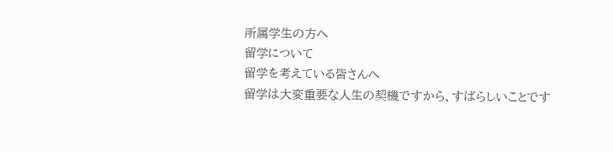所属学生の方へ
留学について
留学を考えている皆さんへ
留学は大変重要な人生の契機ですから、すばらしいことです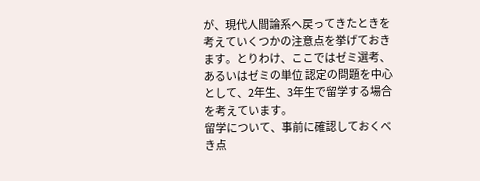が、現代人間論系へ戻ってきたときを考えていくつかの注意点を挙げておきます。とりわけ、ここではゼミ選考、あるいはゼミの単位 認定の問題を中心として、2年生、3年生で留学する場合を考えています。
留学について、事前に確認しておくべき点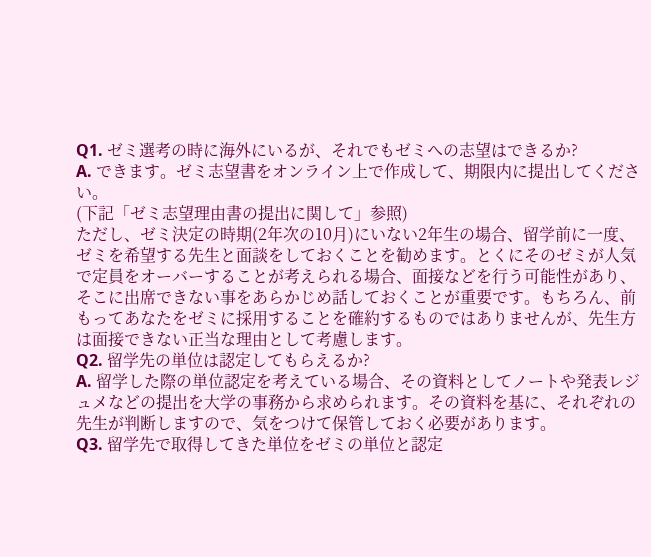Q1. ゼミ選考の時に海外にいるが、それでもゼミへの志望はできるか?
A. できます。ゼミ志望書をオンライン上で作成して、期限内に提出してください。
(下記「ゼミ志望理由書の提出に関して」参照)
ただし、ゼミ決定の時期(2年次の10月)にいない2年生の場合、留学前に一度、ゼミを希望する先生と面談をしておくことを勧めます。とくにそのゼミが人気で定員をオーバーすることが考えられる場合、面接などを行う可能性があり、そこに出席できない事をあらかじめ話しておくことが重要です。もちろん、前もってあなたをゼミに採用することを確約するものではありませんが、先生方は面接できない正当な理由として考慮します。
Q2. 留学先の単位は認定してもらえるか?
A. 留学した際の単位認定を考えている場合、その資料としてノートや発表レジュメなどの提出を大学の事務から求められます。その資料を基に、それぞれの先生が判断しますので、気をつけて保管しておく必要があります。
Q3. 留学先で取得してきた単位をゼミの単位と認定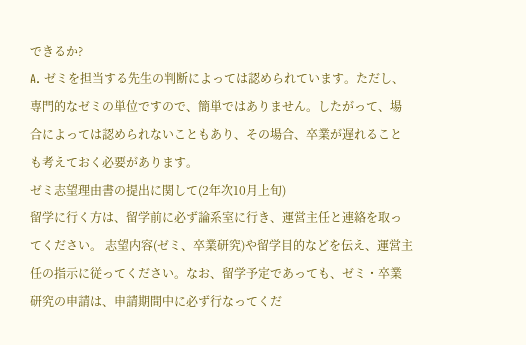できるか?
A. ゼミを担当する先生の判断によっては認められています。ただし、専門的なゼミの単位ですので、簡単ではありません。したがって、場合によっては認められないこともあり、その場合、卒業が遅れることも考えておく必要があります。
ゼミ志望理由書の提出に関して(2年次10月上旬)
留学に行く方は、留学前に必ず論系室に行き、運営主任と連絡を取ってください。 志望内容(ゼミ、卒業研究)や留学目的などを伝え、運営主任の指示に従ってください。なお、留学予定であっても、ゼミ・卒業研究の申請は、申請期間中に必ず行なってくだ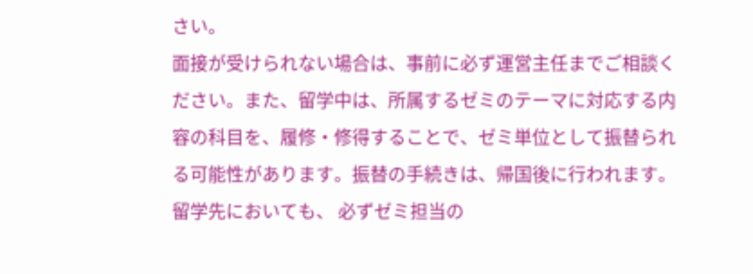さい。
面接が受けられない場合は、事前に必ず運営主任までご相談ください。また、留学中は、所属するゼミのテーマに対応する内容の科目を、履修・修得することで、ゼミ単位として振替られる可能性があります。振替の手続きは、帰国後に行われます。 留学先においても、 必ずゼミ担当の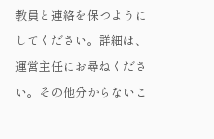教員と連絡を保つようにしてください。詳細は、運営主任にお尋ねください。その他分からないこ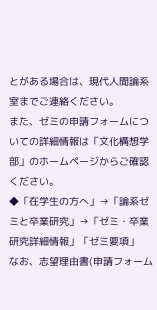とがある場合は、現代人間論系室までご連絡ください。
また、ゼミの申請フォームについての詳細情報は「文化構想学部」のホームページからご確認ください。
◆「在学生の方へ」→「論系ゼミと卒業研究」→「ゼミ・卒業研究詳細情報」「ゼミ要項」
なお、志望理由書(申請フォーム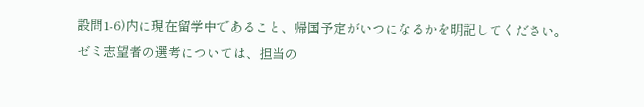設問1-6)内に現在留学中であること、帰国予定がいつになるかを明記してください。
ゼミ志望者の選考については、担当の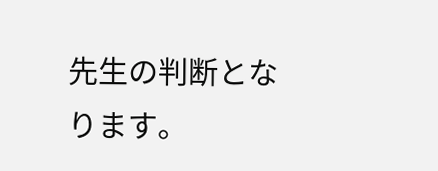先生の判断となります。